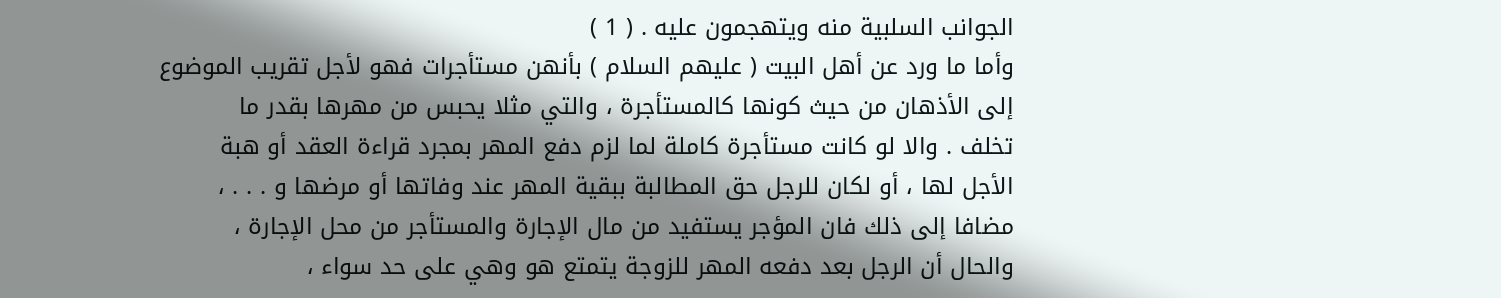الجوانب السلبية منه ويتهجمون عليه . ( 1 )
وأما ما ورد عن أهل البيت ( عليهم السلام ) بأنهن مستأجرات فهو لأجل تقريب الموضوع
إلى الأذهان من حيث كونها كالمستأجرة ، والتي مثلا يحبس من مهرها بقدر ما
تخلف . والا لو كانت مستأجرة كاملة لما لزم دفع المهر بمجرد قراءة العقد أو هبة
الأجل لها ، أو لكان للرجل حق المطالبة ببقية المهر عند وفاتها أو مرضها و . . . ،
مضافا إلى ذلك فان المؤجر يستفيد من مال الإجارة والمستأجر من محل الإجارة ،
والحال أن الرجل بعد دفعه المهر للزوجة يتمتع هو وهي على حد سواء ،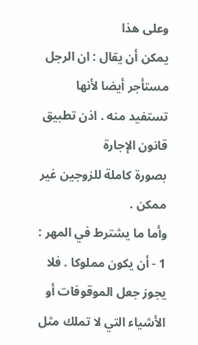وعلى هذا
يمكن أن يقال : ان الرجل مستأجر أيضا لأنها تستفيد منه . اذن تطبيق قانون الإجارة
بصورة كاملة للزوجين غير ممكن .
وأما ما يشترط في المهر :
1 - أن يكون مملوكا . فلا يجوز جعل الموقوفات أو الأشياء التي لا تملك مثل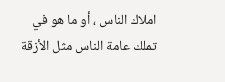املاك الناس ، أو ما هو في تملك عامة الناس مثل الأزقة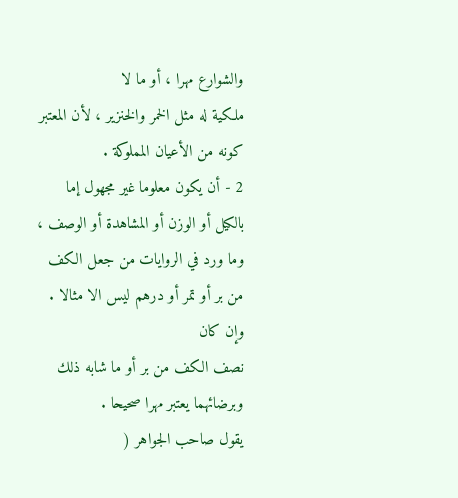والشوارع مهرا ، أو ما لا
ملكية له مثل الخمر والخنزير ، لأن المعتبر كونه من الأعيان المملوكة .
2 - أن يكون معلوما غير مجهول إما بالكيل أو الوزن أو المشاهدة أو الوصف ،
وما ورد في الروايات من جعل الكف من بر أو تمر أو درهم ليس الا مثالا . وإن كان
نصف الكف من بر أو ما شابه ذلك وبرضائهما يعتبر مهرا صحيحا .
يقول صاحب الجواهر (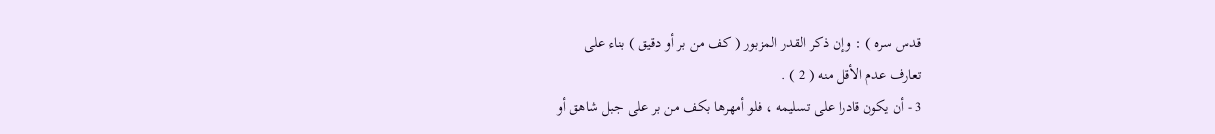قدس سره ) : وإن ذكر القدر المزبور ( كف من بر أو دقيق ) بناء على
تعارف عدم الأقل منه ( 2 ) .
3 - أن يكون قادرا على تسليمه ، فلو أمهرها بكف من بر على جبل شاهق أو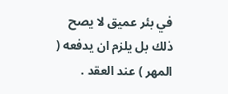في بئر عميق لا يصح ذلك بل يلزم ان يدفعه ( المهر ) عند العقد .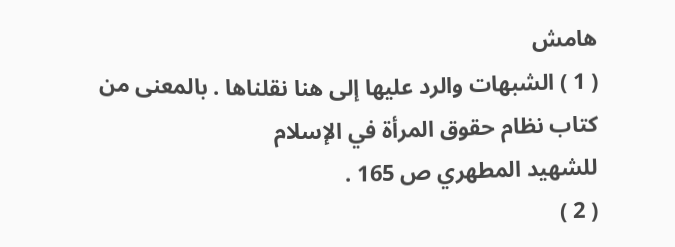هامش
( 1 ) الشبهات والرد عليها إلى هنا نقلناها . بالمعنى من كتاب نظام حقوق المرأة في الإسلام
للشهيد المطهري ص 165 .
( 2 )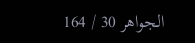الجواهر 30 / 164